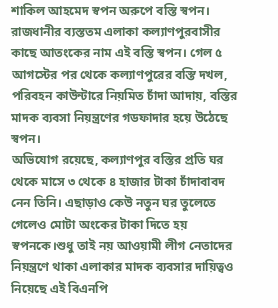শাকিল আহমেদ স্বপন অরুপে বস্তি স্বপন। রাজধানীর ব্যস্ততম এলাকা কল্যাণপুরবাসীর কাছে আতংকের নাম এই বস্তি স্বপন। গেল ৫ আগস্টের পর থেকে কল্যাণপুরের বস্তি দখল, পরিবহন কাউন্টারে নিয়মিত চাঁদা আদায়, বস্তির মাদক ব্যবসা নিয়ন্ত্রণের গডফাদার হয়ে উঠেছে স্বপন।
অভিযোগ রয়েছে, কল্যাণপুর বস্তির প্রতি ঘর থেকে মাসে ৩ থেকে ৪ হাজার টাকা চাঁদাবাবদ নেন তিনি। এছাড়াও কেউ নতুন ঘর তুলেতে গেলেও মোটা অংকের টাকা দিতে হয় স্বপনকে।শুধু তাই নয় আওয়ামী লীগ নেতাদের নিয়ন্ত্রণে থাকা এলাকার মাদক ব্যবসার দায়িত্বও নিয়েছে এই বিএনপি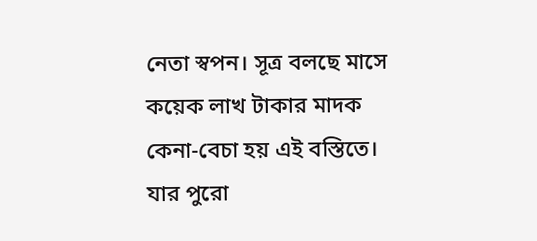নেতা স্বপন। সূত্র বলছে মাসে কয়েক লাখ টাকার মাদক কেনা-বেচা হয় এই বস্তিতে। যার পুরো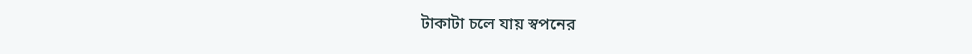টাকাটা চলে যায় স্বপনের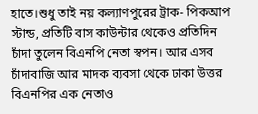হাতে।শুধু তাই নয় কল্যাণপুরের ট্রাক- পিকআপ স্টান্ড, প্রতিটি বাস কাউন্টার থেকেও প্রতিদিন চাঁদা তুলেন বিএনপি নেতা স্বপন। আর এসব চাঁদাবাজি আর মাদক ব্যবসা থেকে ঢাকা উত্তর বিএনপির এক নেতাও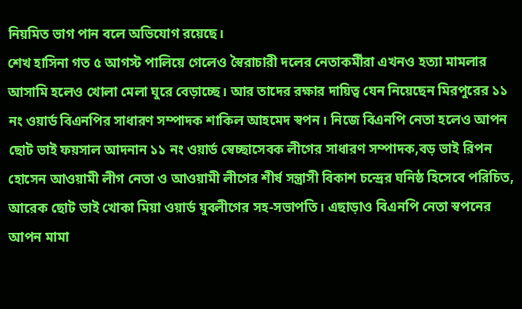নিয়মিত ভাগ পান বলে অভিযোগ রয়েছে।
শেখ হাসিনা গত ৫ আগস্ট পালিয়ে গেলেও স্বৈরাচারী দলের নেতাকর্মীরা এখনও হত্যা মামলার আসামি হলেও খোলা মেলা ঘুরে বেড়াচ্ছে। আর তাদের রক্ষার দায়িত্ব যেন নিয়েছেন মিরপুরের ১১ নং ওয়ার্ড বিএনপির সাধারণ সম্পাদক শাকিল আহমেদ স্বপন। নিজে বিএনপি নেতা হলেও আপন ছোট ভাই ফয়সাল আদনান ১১ নং ওয়ার্ড স্বেচ্ছাসেবক লীগের সাধারণ সম্পাদক,বড় ভাই রিপন হোসেন আওয়ামী লীগ নেতা ও আওয়ামী লীগের শীর্ষ সন্ত্রাসী বিকাশ চন্দ্রের ঘনিষ্ঠ হিসেবে পরিচিত, আরেক ছোট ভাই খোকা মিয়া ওয়ার্ড যুবলীগের সহ-সভাপতি। এছাড়াও বিএনপি নেতা স্বপনের আপন মামা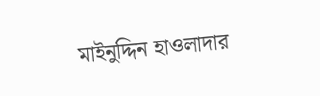মাইনুদ্দিন হাওলাদার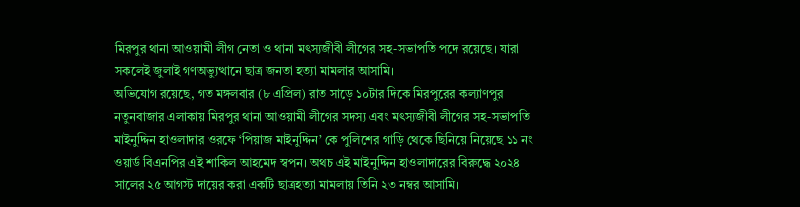মিরপুর থানা আওয়ামী লীগ নেতা ও থানা মৎস্যজীবী লীগের সহ-সভাপতি পদে রয়েছে। যারা সকলেই জুলাই গণঅভ্যুত্থানে ছাত্র জনতা হত্যা মামলার আসামি।
অভিযোগ রয়েছে, গত মঙ্গলবার (৮ এপ্রিল) রাত সাড়ে ১০টার দিকে মিরপুরের কল্যাণপুর নতুনবাজার এলাকায় মিরপুর থানা আওয়ামী লীগের সদস্য এবং মৎস্যজীবী লীগের সহ-সভাপতি মাইনুদ্দিন হাওলাদার ওরফে ‘পিয়াজ মাইনুদ্দিন’ কে পুলিশের গাড়ি থেকে ছিনিয়ে নিয়েছে ১১ নং ওয়ার্ড বিএনপির এই শাকিল আহমেদ স্বপন। অথচ এই মাইনুদ্দিন হাওলাদারের বিরুদ্ধে ২০২৪ সালের ২৫ আগস্ট দায়ের করা একটি ছাত্রহত্যা মামলায় তিনি ২৩ নম্বর আসামি।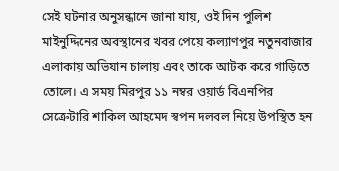সেই ঘটনার অনুসন্ধানে জানা যায়, ওই দিন পুলিশ মাইনুদ্দিনের অবস্থানের খবর পেয়ে কল্যাণপুর নতুনবাজার এলাকায় অভিযান চালায় এবং তাকে আটক করে গাড়িতে তোলে। এ সময় মিরপুর ১১ নম্বর ওয়ার্ড বিএনপির সেক্রেটারি শাকিল আহমেদ স্বপন দলবল নিয়ে উপস্থিত হন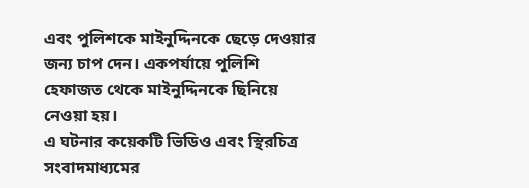এবং পুলিশকে মাইনুদ্দিনকে ছেড়ে দেওয়ার জন্য চাপ দেন। একপর্যায়ে পুলিশি হেফাজত থেকে মাইনুদ্দিনকে ছিনিয়ে নেওয়া হয়।
এ ঘটনার কয়েকটি ভিডিও এবং স্থিরচিত্র সংবাদমাধ্যমের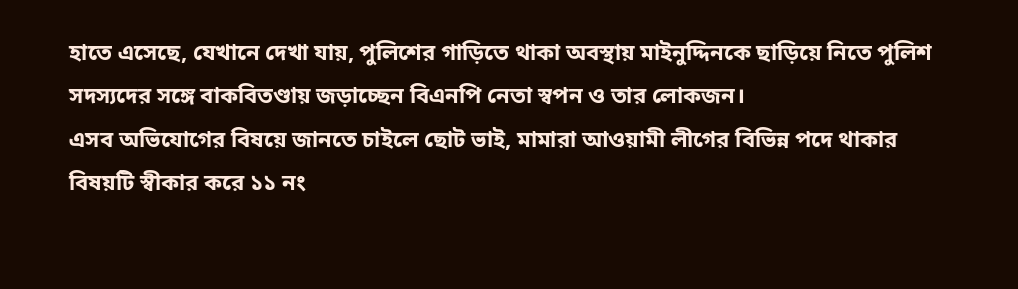হাতে এসেছে, যেখানে দেখা যায়, পুলিশের গাড়িতে থাকা অবস্থায় মাইনুদ্দিনকে ছাড়িয়ে নিতে পুলিশ সদস্যদের সঙ্গে বাকবিতণ্ডায় জড়াচ্ছেন বিএনপি নেতা স্বপন ও তার লোকজন।
এসব অভিযোগের বিষয়ে জানতে চাইলে ছোট ভাই, মামারা আওয়ামী লীগের বিভিন্ন পদে থাকার বিষয়টি স্বীকার করে ১১ নং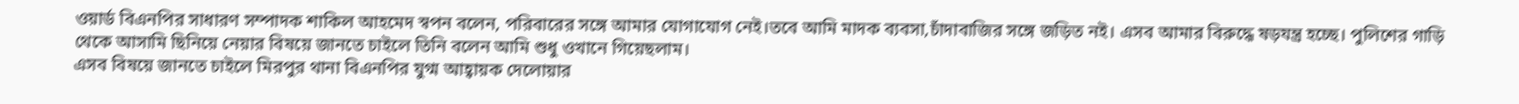ওয়ার্ড বিএনপির সাধারণ সম্পাদক শাকিল আহমেদ স্বপন বলেন, পরিবারের সঙ্গে আমার যোগাযোগ নেই।তবে আমি মাদক ব্যবসা,চাঁদাবাজির সঙ্গে জড়িত নই। এসব আমার বিরুদ্ধে ষড়যন্ত্র হচ্ছে। পুলিশের গাড়ি থেকে আসামি ছিনিয়ে নেয়ার বিষয়ে জানতে চাইলে তিনি বলেন আমি শুধু ওখানে গিয়েছলাম।
এসব বিষয়ে জানতে চাইলে মিরপুর থানা বিএনপির যুগ্ম আহ্বায়ক দেলোয়ার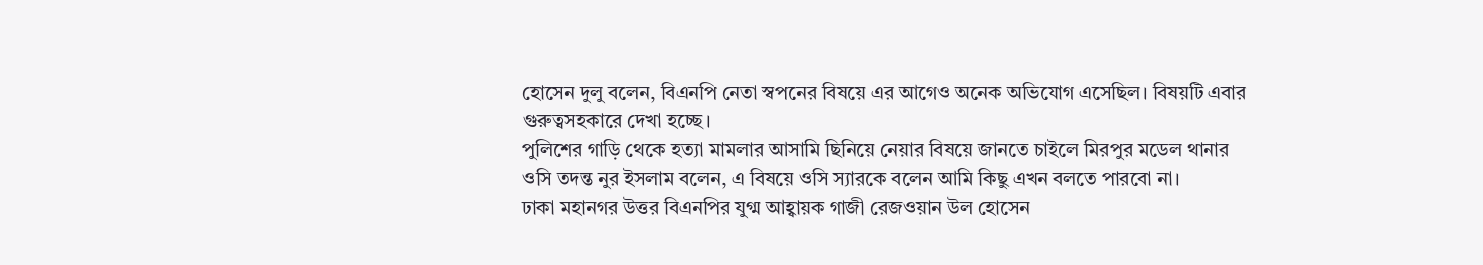হোসেন দুলু বলেন, বিএনপি নেতা স্বপনের বিষয়ে এর আগেও অনেক অভিযোগ এসেছিল। বিষয়টি এবার গুরুত্বসহকারে দেখা হচ্ছে।
পুলিশের গাড়ি থেকে হত্যা মামলার আসামি ছিনিয়ে নেয়ার বিষয়ে জানতে চাইলে মিরপুর মডেল থানার ওসি তদন্ত নুর ইসলাম বলেন, এ বিষয়ে ওসি স্যারকে বলেন আমি কিছু এখন বলতে পারবো না।
ঢাকা মহানগর উত্তর বিএনপির যুগ্ম আহ্বায়ক গাজী রেজওয়ান উল হোসেন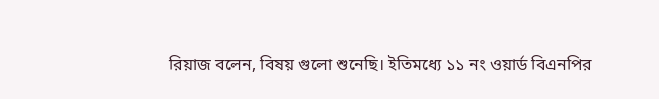রিয়াজ বলেন, বিষয় গুলো শুনেছি। ইতিমধ্যে ১১ নং ওয়ার্ড বিএনপির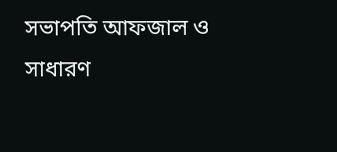সভাপতি আফজাল ও সাধারণ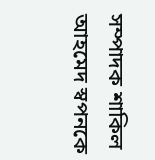সম্পাদক শাকিল আহমেদ স্বপনকে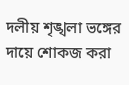দলীয় শৃঙ্খলা ভঙ্গের দায়ে শোকজ করা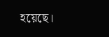হয়েছে।